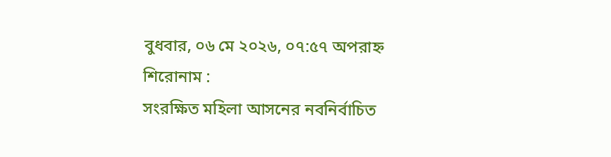বুধবার, ০৬ মে ২০২৬, ০৭:৫৭ অপরাহ্ন
শিরোনাম :
সংরক্ষিত মহিলা আসনের নবনির্বাচিত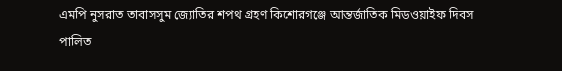এমপি নুসরাত তাবাসসুম জ্যোতির শপথ গ্রহণ কিশোরগঞ্জে আন্তর্জাতিক মিডওয়াইফ দিবস পালিত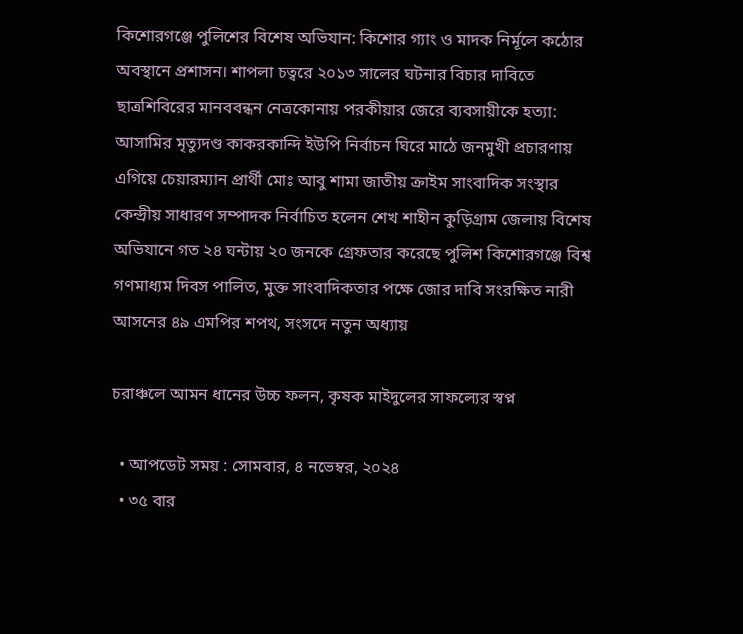কিশোরগঞ্জে পুলিশের বিশেষ অভিযান: কিশোর গ্যাং ও মাদক নির্মূলে কঠোর অবস্থানে প্রশাসন। শাপলা চত্বরে ২০১৩ সালের ঘটনার বিচার দাবিতে ছাত্রশিবিরের মানববন্ধন নেত্রকোনায় পরকীয়ার জেরে ব্যবসায়ীকে হত্যা: আসামির মৃত্যুদণ্ড কাকরকান্দি ইউপি নির্বাচন ঘিরে মাঠে জনমুখী প্রচারণায় এগিয়ে চেয়ারম্যান প্রার্থী মোঃ আবু শামা জাতীয় ক্রাইম সাংবাদিক সংস্থার কেন্দ্রীয় সাধারণ সম্পাদক নির্বাচিত হলেন শেখ শাহীন কুড়িগ্রাম জেলায় বিশেষ অভিযানে গত ২৪ ঘন্টায় ২০ জনকে গ্রেফতার করেছে পুলিশ কিশোরগঞ্জে বিশ্ব গণমাধ্যম দিবস পালিত, মুক্ত সাংবাদিকতার পক্ষে জোর দাবি সংরক্ষিত নারী আসনের ৪৯ এমপির শপথ, সংসদে নতুন অধ্যায়

চরাঞ্চলে আমন ধানের উচ্চ ফলন, কৃষক মাইদুলের সাফল্যের স্বপ্ন

  • আপডেট সময় : সোমবার, ৪ নভেম্বর, ২০২৪
  • ৩৫ বার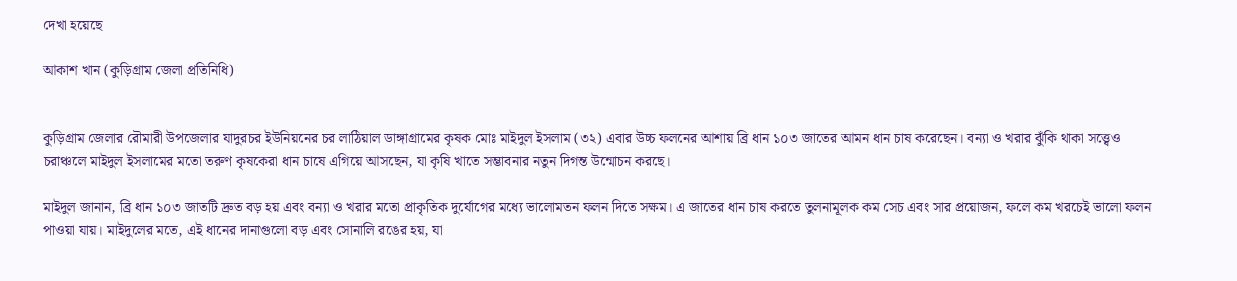দেখা হয়েছে

আকাশ খান (কুড়িগ্রাম জেলা প্রতিনিধি)


কুড়িগ্রাম জেলার রৌমারী উপজেলার যাদুরচর ইউনিয়নের চর লাঠিয়াল ডাঙ্গাগ্রামের কৃষক মোঃ মাইদুল ইসলাম (৩২) এবার উচ্চ ফলনের আশায় ব্রি ধান ১০৩ জাতের আমন ধান চাষ করেছেন। বন্যা ও খরার ঝুঁকি থাকা সত্ত্বেও চরাঞ্চলে মাইদুল ইসলামের মতো তরুণ কৃষকেরা ধান চাষে এগিয়ে আসছেন, যা কৃষি খাতে সম্ভাবনার নতুন দিগন্ত উন্মোচন করছে।

মাইদুল জানান, ব্রি ধান ১০৩ জাতটি দ্রুত বড় হয় এবং বন্যা ও খরার মতো প্রাকৃতিক দুর্যোগের মধ্যে ভালোমতন ফলন দিতে সক্ষম। এ জাতের ধান চাষ করতে তুলনামূলক কম সেচ এবং সার প্রয়োজন, ফলে কম খরচেই ভালো ফলন পাওয়া যায়। মাইদুলের মতে, এই ধানের দানাগুলো বড় এবং সোনালি রঙের হয়, যা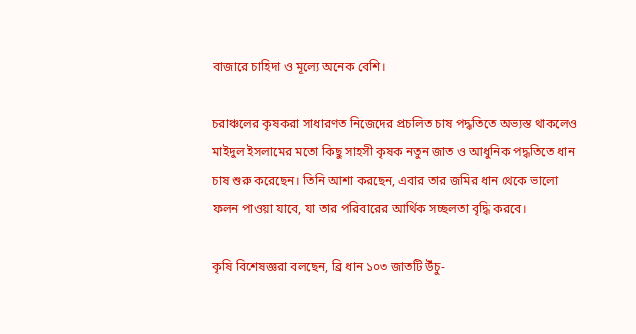বাজারে চাহিদা ও মূল্যে অনেক বেশি।

চরাঞ্চলের কৃষকরা সাধারণত নিজেদের প্রচলিত চাষ পদ্ধতিতে অভ্যস্ত থাকলেও মাইদুল ইসলামের মতো কিছু সাহসী কৃষক নতুন জাত ও আধুনিক পদ্ধতিতে ধান চাষ শুরু করেছেন। তিনি আশা করছেন, এবার তার জমির ধান থেকে ভালো ফলন পাওয়া যাবে, যা তার পরিবারের আর্থিক সচ্ছলতা বৃদ্ধি করবে।

কৃষি বিশেষজ্ঞরা বলছেন, ব্রি ধান ১০৩ জাতটি উঁচু-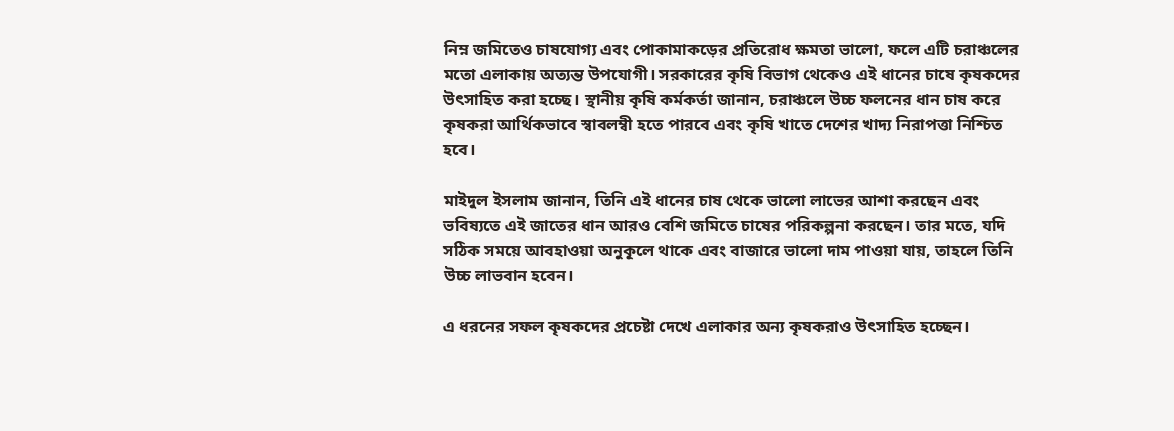নিম্ন জমিতেও চাষযোগ্য এবং পোকামাকড়ের প্রতিরোধ ক্ষমতা ভালো, ফলে এটি চরাঞ্চলের মতো এলাকায় অত্যন্ত উপযোগী। সরকারের কৃষি বিভাগ থেকেও এই ধানের চাষে কৃষকদের উৎসাহিত করা হচ্ছে। স্থানীয় কৃষি কর্মকর্তা জানান, চরাঞ্চলে উচ্চ ফলনের ধান চাষ করে কৃষকরা আর্থিকভাবে স্বাবলম্বী হতে পারবে এবং কৃষি খাতে দেশের খাদ্য নিরাপত্তা নিশ্চিত হবে।

মাইদুল ইসলাম জানান, তিনি এই ধানের চাষ থেকে ভালো লাভের আশা করছেন এবং ভবিষ্যতে এই জাতের ধান আরও বেশি জমিতে চাষের পরিকল্পনা করছেন। তার মতে, যদি সঠিক সময়ে আবহাওয়া অনুকূলে থাকে এবং বাজারে ভালো দাম পাওয়া যায়, তাহলে তিনি উচ্চ লাভবান হবেন।

এ ধরনের সফল কৃষকদের প্রচেষ্টা দেখে এলাকার অন্য কৃষকরাও উৎসাহিত হচ্ছেন।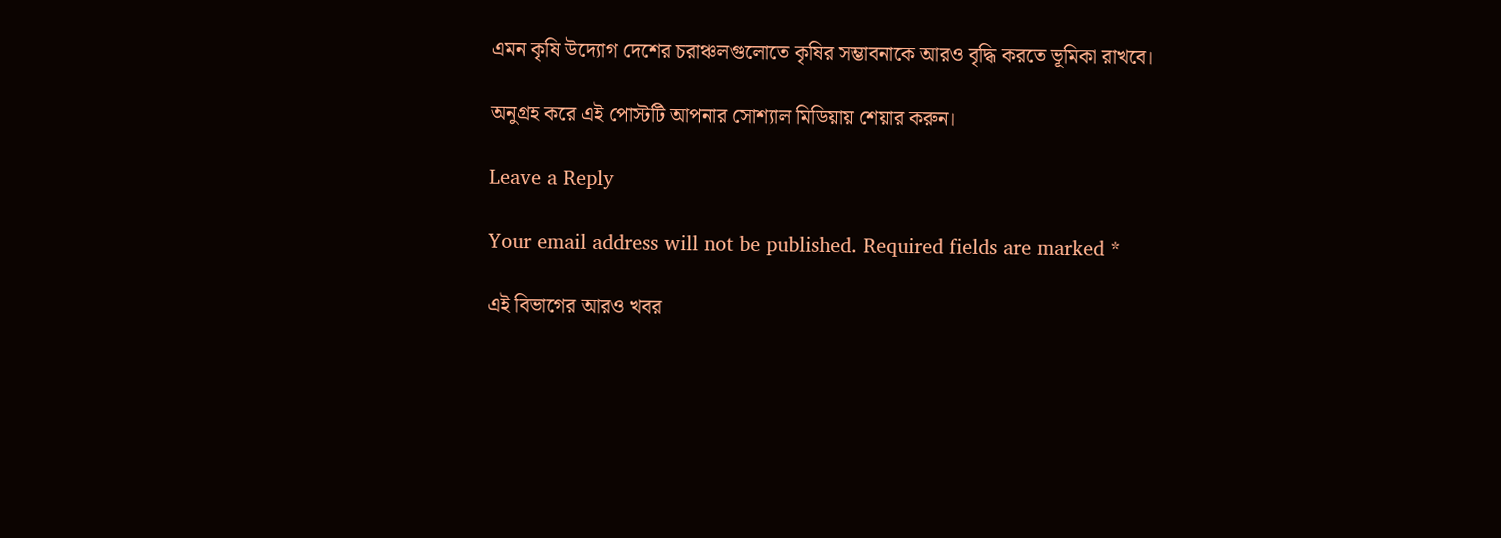এমন কৃষি উদ্যোগ দেশের চরাঞ্চলগুলোতে কৃষির সম্ভাবনাকে আরও বৃদ্ধি করতে ভূমিকা রাখবে।

অনুগ্রহ করে এই পোস্টটি আপনার সোশ্যাল মিডিয়ায় শেয়ার করুন।

Leave a Reply

Your email address will not be published. Required fields are marked *

এই বিভাগের আরও খবর